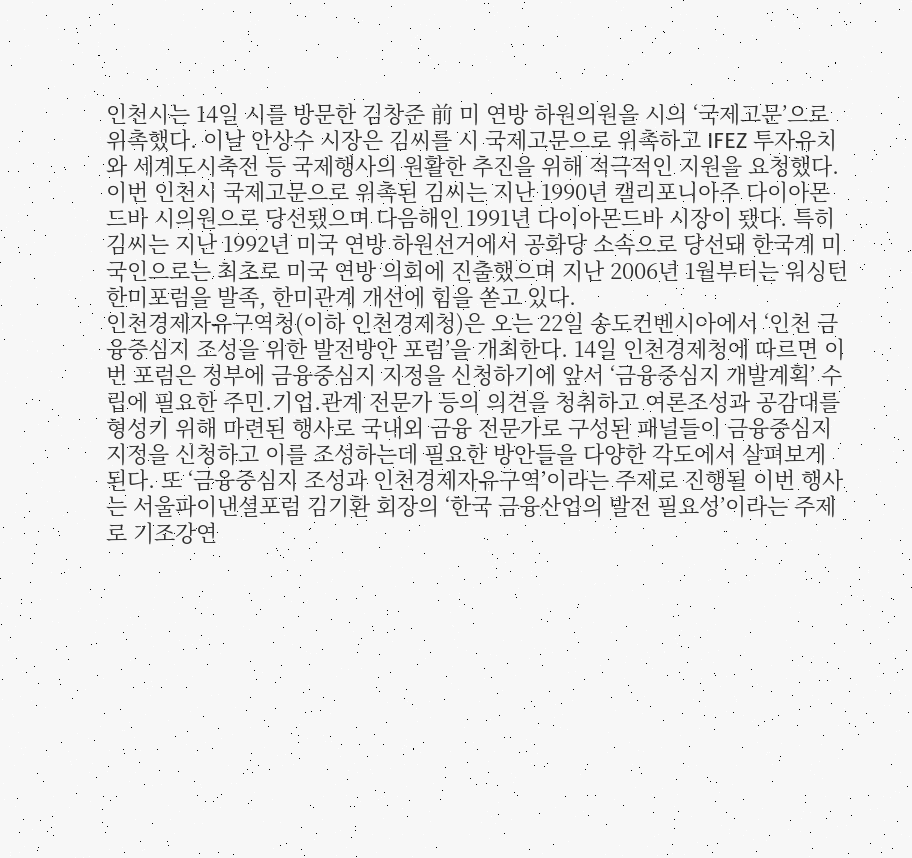인천시는 14일 시를 방문한 김창준 前 미 연방 하원의원을 시의 ‘국제고문’으로 위촉했다. 이날 안상수 시장은 김씨를 시 국제고문으로 위촉하고 IFEZ 투자유치와 세계도시축전 등 국제행사의 원활한 추진을 위해 적극적인 지원을 요청했다. 이번 인천시 국제고문으로 위촉된 김씨는 지난 1990년 캘리포니아주 다이아몬드바 시의원으로 당선됐으며 다음해인 1991년 다이아몬드바 시장이 됐다. 특히 김씨는 지난 1992년 미국 연방 하원선거에서 공화당 소속으로 당선돼 한국계 미국인으로는 최초로 미국 연방 의회에 진출했으며 지난 2006년 1월부터는 워싱턴 한미포럼을 발족, 한미관계 개선에 힘을 쏟고 있다.
인천경제자유구역청(이하 인천경제청)은 오는 22일 송도컨벤시아에서 ‘인천 금융중심지 조성을 위한 발전방안 포럼’을 개최한다. 14일 인천경제청에 따르면 이번 포럼은 정부에 금융중심지 지정을 신청하기에 앞서 ‘금융중심지 개발계획’ 수립에 필요한 주민.기업.관계 전문가 등의 의견을 청취하고 여론조성과 공감대를 형성키 위해 마련된 행사로 국내외 금융 전문가로 구성된 패널들이 금융중심지 지정을 신청하고 이를 조성하는데 필요한 방안들을 다양한 각도에서 살펴보게 된다. 또 ‘금융중심지 조성과 인천경제자유구역’이라는 주제로 진행될 이번 행사는 서울파이낸셜포럼 김기환 회장의 ‘한국 금융산업의 발전 필요성’이라는 주제로 기조강연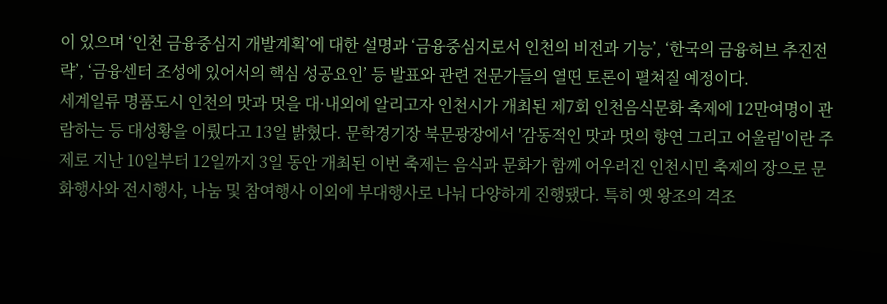이 있으며 ‘인천 금융중심지 개발계획’에 대한 설명과 ‘금융중심지로서 인천의 비전과 기능’, ‘한국의 금융허브 추진전략’, ‘금융센터 조성에 있어서의 핵심 성공요인’ 등 발표와 관련 전문가들의 열띤 토론이 펼쳐질 예정이다.
세계일류 명품도시 인천의 맛과 멋을 대·내외에 알리고자 인천시가 개최된 제7회 인천음식문화 축제에 12만여명이 관람하는 등 대성황을 이뤘다고 13일 밝혔다. 문학경기장 북문광장에서 '감동적인 맛과 멋의 향연 그리고 어울림'이란 주제로 지난 10일부터 12일까지 3일 동안 개최된 이번 축제는 음식과 문화가 함께 어우러진 인천시민 축제의 장으로 문화행사와 전시행사, 나눔 및 참여행사 이외에 부대행사로 나눠 다양하게 진행됐다. 특히 옛 왕조의 격조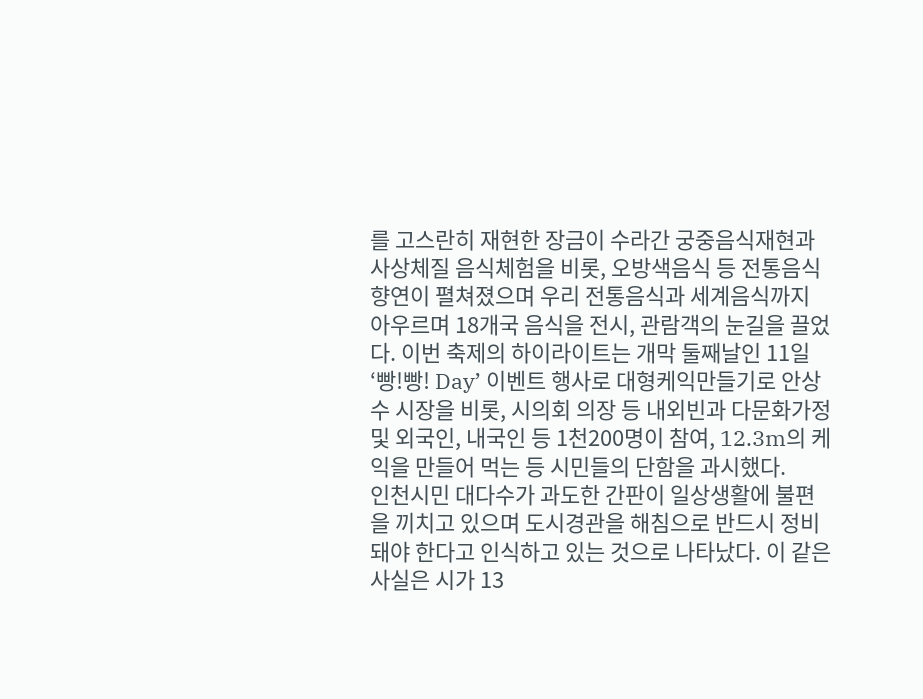를 고스란히 재현한 장금이 수라간 궁중음식재현과 사상체질 음식체험을 비롯, 오방색음식 등 전통음식 향연이 펼쳐졌으며 우리 전통음식과 세계음식까지 아우르며 18개국 음식을 전시, 관람객의 눈길을 끌었다. 이번 축제의 하이라이트는 개막 둘째날인 11일 ‘빵!빵! Day’ 이벤트 행사로 대형케익만들기로 안상수 시장을 비롯, 시의회 의장 등 내외빈과 다문화가정 및 외국인, 내국인 등 1천200명이 참여, 12.3m의 케익을 만들어 먹는 등 시민들의 단함을 과시했다.
인천시민 대다수가 과도한 간판이 일상생활에 불편을 끼치고 있으며 도시경관을 해침으로 반드시 정비돼야 한다고 인식하고 있는 것으로 나타났다. 이 같은 사실은 시가 13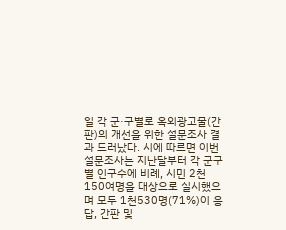일 각 군·구별로 옥외광고물(간판)의 개선을 위한 설문조사 결과 드러났다. 시에 따르면 이번 설문조사는 지난달부터 각 군구별 인구수에 비례, 시민 2천150여명을 대상으로 실시했으며 모두 1천530명(71%)이 응답, 간판 및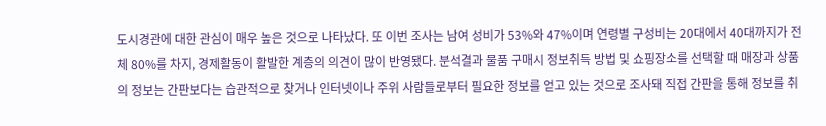도시경관에 대한 관심이 매우 높은 것으로 나타났다. 또 이번 조사는 남여 성비가 53%와 47%이며 연령별 구성비는 20대에서 40대까지가 전체 80%를 차지, 경제활동이 활발한 계층의 의견이 많이 반영됐다. 분석결과 물품 구매시 정보취득 방법 및 쇼핑장소를 선택할 때 매장과 상품의 정보는 간판보다는 습관적으로 찾거나 인터넷이나 주위 사람들로부터 필요한 정보를 얻고 있는 것으로 조사돼 직접 간판을 통해 정보를 취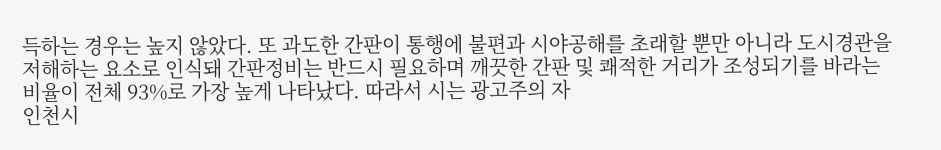득하는 경우는 높지 않았다. 또 과도한 간판이 통행에 불편과 시야공해를 초래할 뿐만 아니라 도시경관을 저해하는 요소로 인식돼 간판정비는 반드시 필요하며 깨끗한 간판 및 쾌적한 거리가 조성되기를 바라는 비율이 전체 93%로 가장 높게 나타났다. 따라서 시는 광고주의 자
인천시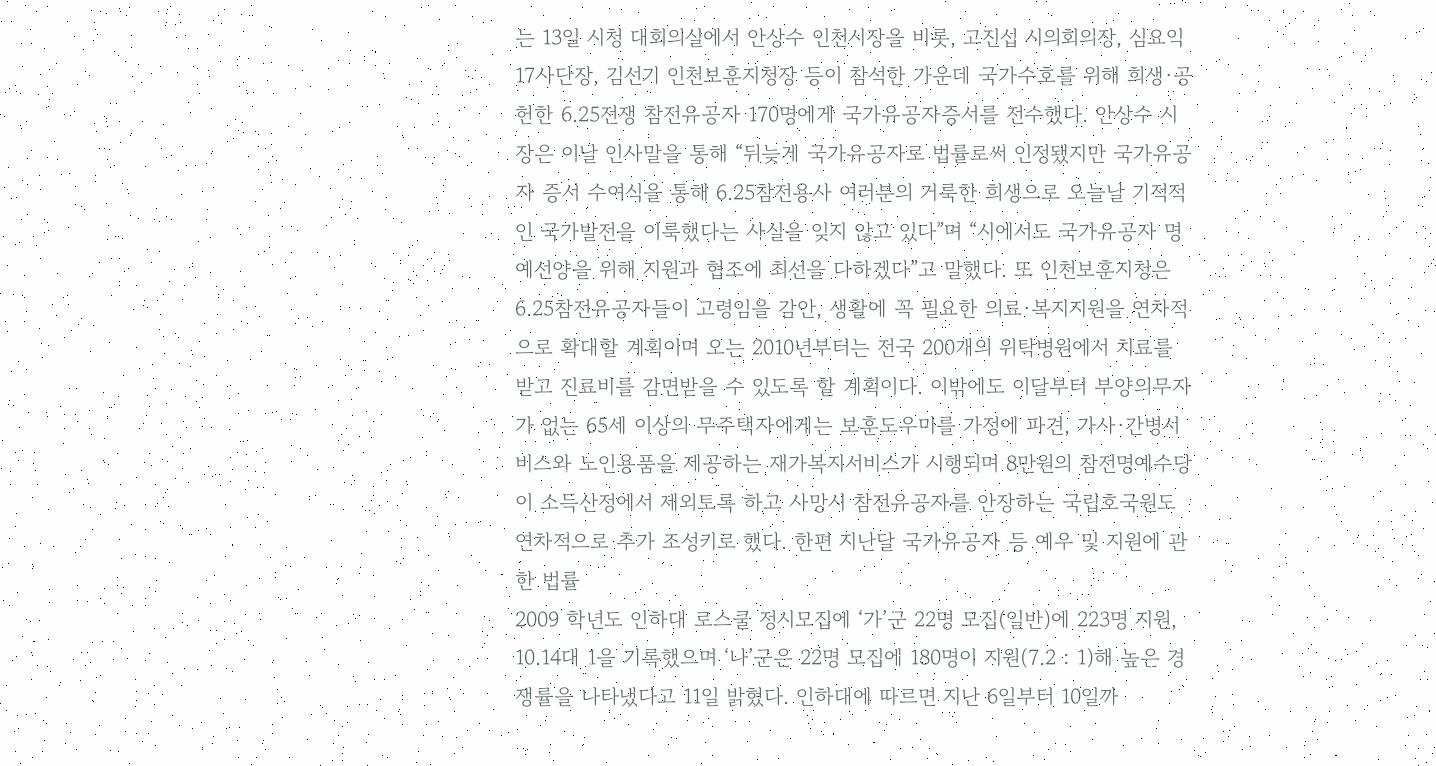는 13일 시청 대회의실에서 안상수 인천시장을 비롯, 고진섭 시의회의장, 심요익 17사단장, 김선기 인천보훈지청장 등이 참석한 가운데 국가수호를 위해 희생·공헌한 6.25전쟁 참전유공자 170명에게 국가유공자증서를 전수했다. 안상수 시장은 이날 인사말을 통해 “뒤늦게 국가유공자로 법률로써 인정됐지만 국가유공자 증서 수여식을 통해 6.25참전용사 여러분의 거룩한 희생으로 오늘날 기적적인 국가발전을 이룩했다는 사실을 잊지 않고 있다”며 “시에서도 국가유공자 명예선양을 위해 지원과 협조에 최선을 다하겠다”고 말했다. 또 인천보훈지청은 6.25참전유공자들이 고령임을 감안, 생활에 꼭 필요한 의료·복지지원을 연차적으로 확대할 계획이며 오는 2010년부터는 전국 200개의 위탁병원에서 치료를 받고 진료비를 감면받을 수 있도록 할 계획이다. 이밖에도 이달부터 부양의무자가 없는 65세 이상의 무주택자에게는 보훈도우미를 가정에 파견, 가사·간병서비스와 노인용품을 제공하는 재가복지서비스가 시행되며 8만원의 참전명예수당이 소득산정에서 제외토록 하고 사망시 참전유공자를 안장하는 국립호국원도 연차적으로 추가 조성키로 했다. 한편 지난달 국가유공자 등 예우 및 지원에 관한 법률
2009 학년도 인하대 로스쿨 정시모집에 ‘가’군 22명 모집(일반)에 223명 지원, 10.14대 1을 기록했으며 ‘나’군은 22명 모집에 180명이 지원(7.2 : 1)해 높은 경쟁률을 나타냈다고 11일 밝혔다. 인하대에 따르면 지난 6일부터 10일까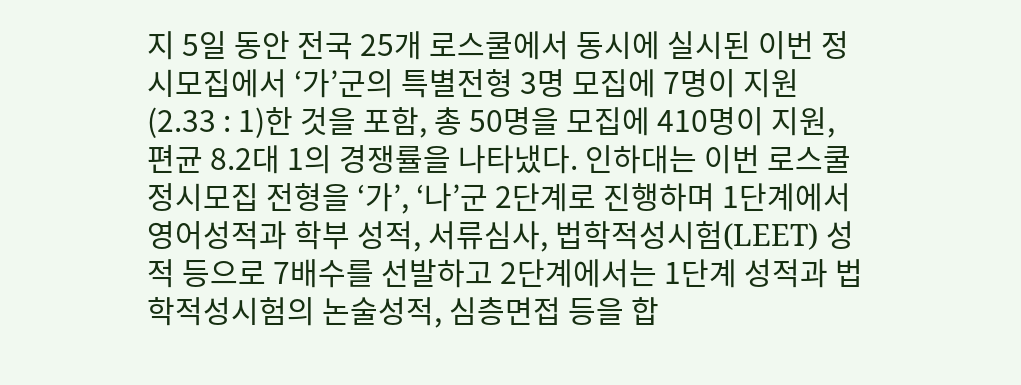지 5일 동안 전국 25개 로스쿨에서 동시에 실시된 이번 정시모집에서 ‘가’군의 특별전형 3명 모집에 7명이 지원(2.33 : 1)한 것을 포함, 총 50명을 모집에 410명이 지원, 편균 8.2대 1의 경쟁률을 나타냈다. 인하대는 이번 로스쿨 정시모집 전형을 ‘가’, ‘나’군 2단계로 진행하며 1단계에서 영어성적과 학부 성적, 서류심사, 법학적성시험(LEET) 성적 등으로 7배수를 선발하고 2단계에서는 1단계 성적과 법학적성시험의 논술성적, 심층면접 등을 합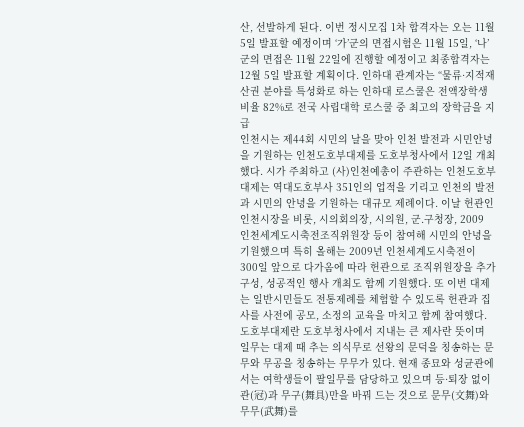산, 선발하게 된다. 이번 정시모집 1차 합격자는 오는 11월 5일 발표할 예정이며 ‘가’군의 면접시험은 11월 15일, ‘나’군의 면접은 11월 22일에 진행할 예정이고 최종합격자는 12월 5일 발표할 계획이다. 인하대 관계자는 “물류·지적재산권 분야를 특성화로 하는 인하대 로스쿨은 전액장학생 비율 82%로 전국 사립대학 로스쿨 중 최고의 장학금을 지급
인천시는 제44회 시민의 날을 맞아 인천 발전과 시민안녕을 기원하는 인천도호부대제를 도호부청사에서 12일 개최했다. 시가 주최하고 (사)인천예총이 주관하는 인천도호부대제는 역대도호부사 351인의 업적을 기리고 인천의 발전과 시민의 안녕을 기원하는 대규모 제례이다. 이날 헌관인 인천시장을 비롯, 시의회의장, 시의원, 군.구청장, 2009 인천세계도시축전조직위원장 등이 참여해 시민의 안녕을 기원했으며 특히 올해는 2009년 인천세계도시축전이 300일 앞으로 다가옴에 따라 헌관으로 조직위원장을 추가 구성, 성공적인 행사 개최도 함께 기원했다. 또 이번 대제는 일반시민들도 전통제례를 체험할 수 있도록 헌관과 집사를 사전에 공모, 소정의 교육을 마치고 함께 참여했다. 도호부대제란 도호부청사에서 지내는 큰 제사란 뜻이며 일무는 대제 때 추는 의식무로 선왕의 문덕을 칭송하는 문무와 무공을 칭송하는 무무가 있다. 현재 종묘와 성균관에서는 여학생들이 팔일무를 담당하고 있으며 등·퇴장 없이 관(冠)과 무구(舞具)만을 바꿔 드는 것으로 문무(文舞)와 무무(武舞)를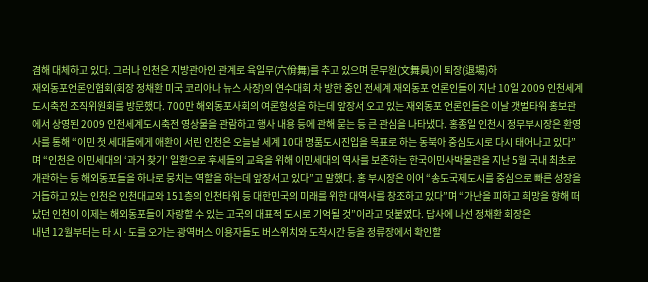겸해 대체하고 있다. 그러나 인천은 지방관아인 관계로 육일무(六佾舞)를 추고 있으며 문무원(文舞員)이 퇴장(退場)하
재외동포언론인협회(회장 정채환 미국 코리아나 뉴스 사장)의 연수대회 차 방한 중인 전세계 재외동포 언론인들이 지난 10일 2009 인천세계도시축전 조직위원회를 방문했다. 700만 해외동포사회의 여론형성을 하는데 앞장서 오고 있는 재외동포 언론인들은 이날 갯벌타워 홍보관에서 상영된 2009 인천세계도시축전 영상물을 관람하고 행사 내용 등에 관해 묻는 등 큰 관심을 나타냈다. 홍종일 인천시 정무부시장은 환영사를 통해 “이민 첫 세대들에게 애환이 서린 인천은 오늘날 세계 10대 명품도시진입을 목표로 하는 동북아 중심도시로 다시 태어나고 있다”며 “인천은 이민세대의 ‘과거 찾기’ 일환으로 후세들의 교육을 위해 이민세대의 역사를 보존하는 한국이민사박물관을 지난 5월 국내 최초로 개관하는 등 해외동포들을 하나로 뭉치는 역할을 하는데 앞장서고 있다”고 말했다. 홍 부시장은 이어 “송도국제도시를 중심으로 빠른 성장을 거듭하고 있는 인천은 인천대교와 151층의 인천타워 등 대한민국의 미래를 위한 대역사를 창조하고 있다”며 “가난을 피하고 희망을 향해 떠났던 인천이 이제는 해외동포들이 자랑할 수 있는 고국의 대표적 도시로 기억될 것”이라고 덧붙였다. 답사에 나선 정채환 회장은
내년 12월부터는 타 시·도를 오가는 광역버스 이용자들도 버스위치와 도착시간 등을 정류장에서 확인할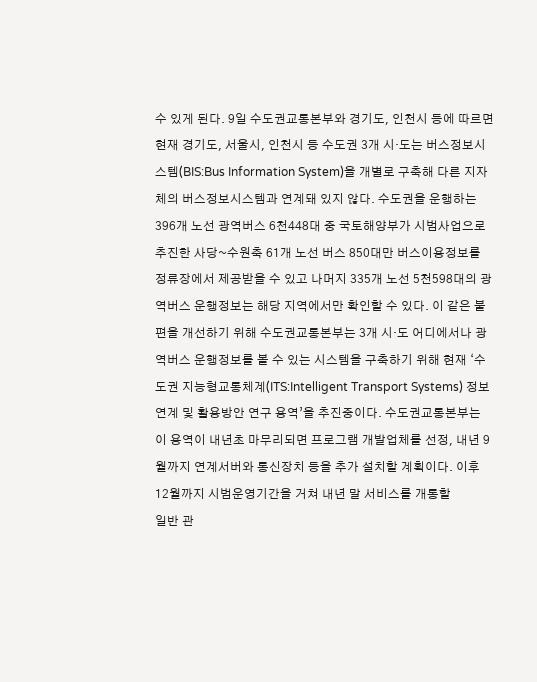수 있게 된다. 9일 수도권교통본부와 경기도, 인천시 등에 따르면 현재 경기도, 서울시, 인천시 등 수도권 3개 시·도는 버스정보시스템(BIS:Bus Information System)을 개별로 구축해 다른 지자체의 버스정보시스템과 연계돼 있지 않다. 수도권을 운행하는 396개 노선 광역버스 6천448대 중 국토해양부가 시범사업으로 추진한 사당~수원축 61개 노선 버스 850대만 버스이용정보를 정류장에서 제공받을 수 있고 나머지 335개 노선 5천598대의 광역버스 운행정보는 해당 지역에서만 확인할 수 있다. 이 같은 불편을 개선하기 위해 수도권교통본부는 3개 시·도 어디에서나 광역버스 운행정보를 볼 수 있는 시스템을 구축하기 위해 현재 ‘수도권 지능형교통체계(ITS:Intelligent Transport Systems) 정보연계 및 활용방안 연구 용역’을 추진중이다. 수도권교통본부는 이 용역이 내년초 마무리되면 프로그램 개발업체를 선정, 내년 9월까지 연계서버와 통신장치 등을 추가 설치할 계획이다. 이후 12월까지 시범운영기간을 거쳐 내년 말 서비스를 개통할
일반 관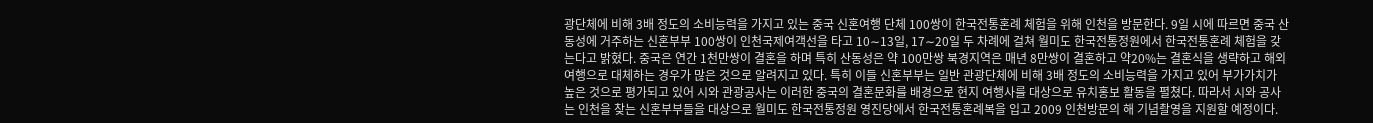광단체에 비해 3배 정도의 소비능력을 가지고 있는 중국 신혼여행 단체 100쌍이 한국전통혼례 체험을 위해 인천을 방문한다. 9일 시에 따르면 중국 산동성에 거주하는 신혼부부 100쌍이 인천국제여객선을 타고 10∼13일, 17∼20일 두 차례에 걸쳐 월미도 한국전통정원에서 한국전통혼례 체험을 갖는다고 밝혔다. 중국은 연간 1천만쌍이 결혼을 하며 특히 산동성은 약 100만쌍 북경지역은 매년 8만쌍이 결혼하고 약20%는 결혼식을 생략하고 해외여행으로 대체하는 경우가 많은 것으로 알려지고 있다. 특히 이들 신혼부부는 일반 관광단체에 비해 3배 정도의 소비능력을 가지고 있어 부가가치가 높은 것으로 평가되고 있어 시와 관광공사는 이러한 중국의 결혼문화를 배경으로 현지 여행사를 대상으로 유치홍보 활동을 펼쳤다. 따라서 시와 공사는 인천을 찾는 신혼부부들을 대상으로 월미도 한국전통정원 영진당에서 한국전통혼례복을 입고 2009 인천방문의 해 기념촬영을 지원할 예정이다.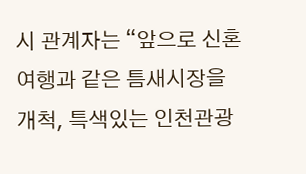시 관계자는 “앞으로 신혼여행과 같은 틈새시장을 개척, 특색있는 인천관광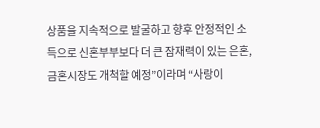상품을 지속적으로 발굴하고 향후 안정적인 소득으로 신혼부부보다 더 큰 잠재력이 있는 은혼, 금혼시장도 개척할 예정”이라며 “사랑이